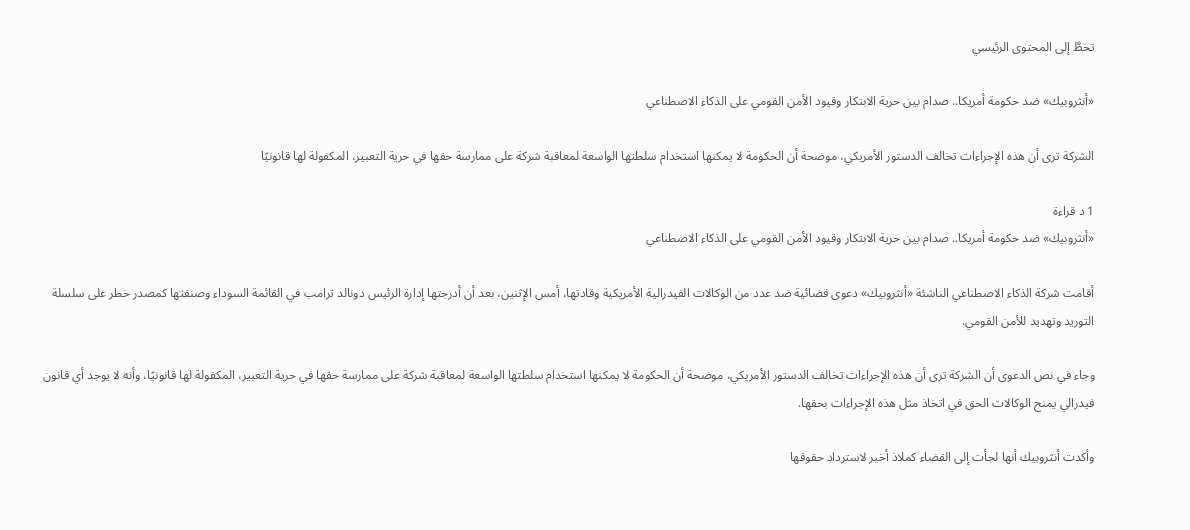تخطَّ إلى المحتوى الرئيسي

«أنثروبيك» ضد حكومة أمريكا.. صدام بين حرية الابتكار وقيود الأمن القومي على الذكاء الاصطناعي

الشركة ترى أن هذه الإجراءات تخالف الدستور الأمريكي، موضحة أن الحكومة لا يمكنها استخدام سلطتها الواسعة لمعاقبة شركة على ممارسة حقها في حرية التعبير، المكفولة لها قانونيًا

1 د قراءة
«أنثروبيك» ضد حكومة أمريكا.. صدام بين حرية الابتكار وقيود الأمن القومي على الذكاء الاصطناعي

أقامت شركة الذكاء الاصطناعي الناشئة «أنثروبيك» دعوى قضائية ضد عدد من الوكالات الفيدرالية الأمريكية وقادتها، أمس الإثنين، بعد أن أدرجتها إدارة الرئيس دونالد ترامب في القائمة السوداء وصنفتها كمصدر خطر على سلسلة التوريد وتهديد للأمن القومي.

وجاء في نص الدعوى أن الشركة ترى أن هذه الإجراءات تخالف الدستور الأمريكي، موضحة أن الحكومة لا يمكنها استخدام سلطتها الواسعة لمعاقبة شركة على ممارسة حقها في حرية التعبير، المكفولة لها قانونيًا، وأنه لا يوجد أي قانون فيدرالي يمنح الوكالات الحق في اتخاذ مثل هذه الإجراءات بحقها.

وأكدت أنثروبيك أنها لجأت إلى القضاء كملاذ أخير لاسترداد حقوقها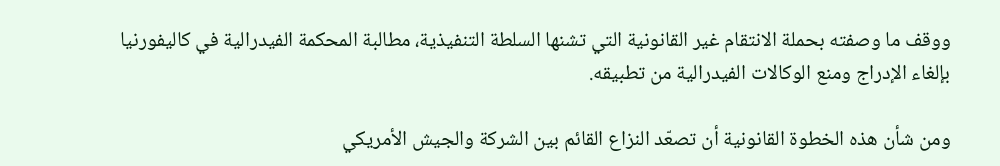ووقف ما وصفته بحملة الانتقام غير القانونية التي تشنها السلطة التنفيذية، مطالبة المحكمة الفيدرالية في كاليفورنيا بإلغاء الإدراج ومنع الوكالات الفيدرالية من تطبيقه.

ومن شأن هذه الخطوة القانونية أن تصعّد النزاع القائم بين الشركة والجيش الأمريكي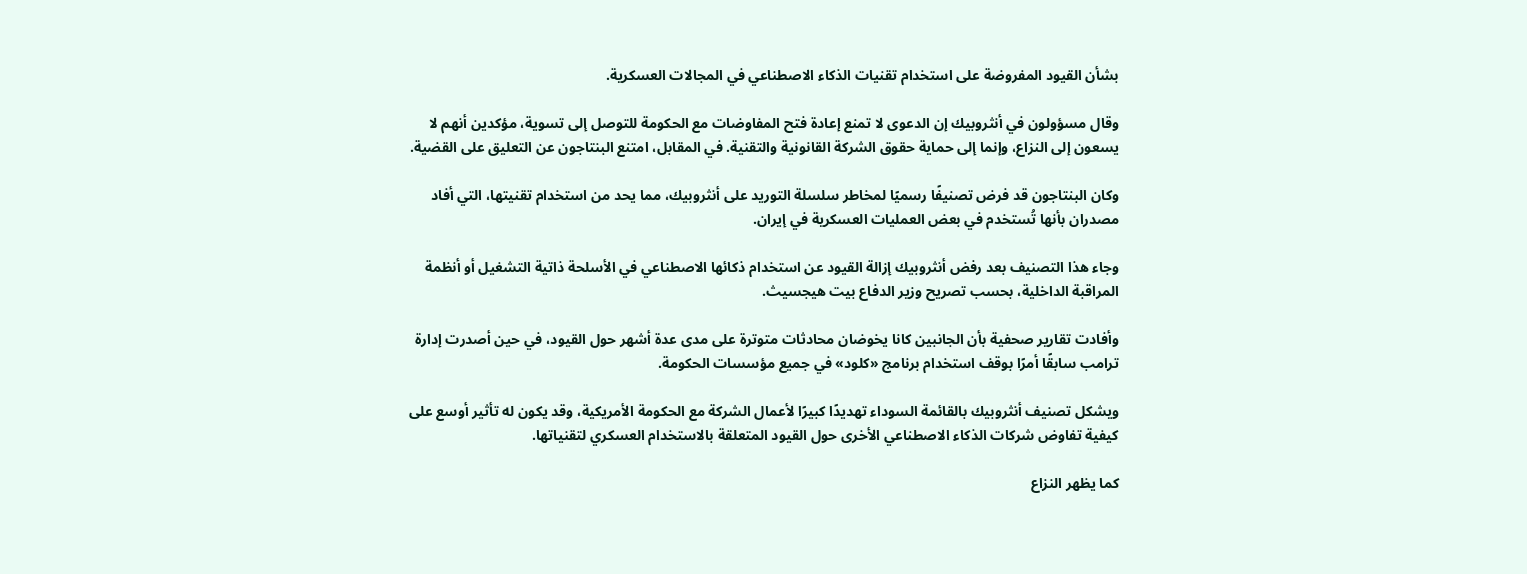بشأن القيود المفروضة على استخدام تقنيات الذكاء الاصطناعي في المجالات العسكرية.

وقال مسؤولون في أنثروبيك إن الدعوى لا تمنع إعادة فتح المفاوضات مع الحكومة للتوصل إلى تسوية، مؤكدين أنهم لا يسعون إلى النزاع، وإنما إلى حماية حقوق الشركة القانونية والتقنية. في المقابل، امتنع البنتاجون عن التعليق على القضية.

وكان البنتاجون قد فرض تصنيفًا رسميًا لمخاطر سلسلة التوريد على أنثروبيك، مما يحد من استخدام تقنيتها، التي أفاد مصدران بأنها تُستخدم في بعض العمليات العسكرية في إيران.

وجاء هذا التصنيف بعد رفض أنثروبيك إزالة القيود عن استخدام ذكائها الاصطناعي في الأسلحة ذاتية التشغيل أو أنظمة المراقبة الداخلية، بحسب تصريح وزير الدفاع بيت هيجسيث.

وأفادت تقارير صحفية بأن الجانبين كانا يخوضان محادثات متوترة على مدى عدة أشهر حول القيود، في حين أصدرت إدارة ترامب سابقًا أمرًا بوقف استخدام برنامج «كلود» في جميع مؤسسات الحكومة.

ويشكل تصنيف أنثروبيك بالقائمة السوداء تهديدًا كبيرًا لأعمال الشركة مع الحكومة الأمريكية، وقد يكون له تأثير أوسع على كيفية تفاوض شركات الذكاء الاصطناعي الأخرى حول القيود المتعلقة بالاستخدام العسكري لتقنياتها.

كما يظهر النزاع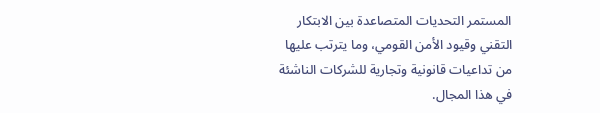المستمر التحديات المتصاعدة بين الابتكار التقني وقيود الأمن القومي، وما يترتب عليها من تداعيات قانونية وتجارية للشركات الناشئة في هذا المجال.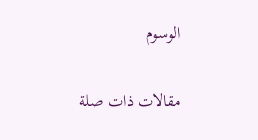الوسوم

مقالات ذات صلة